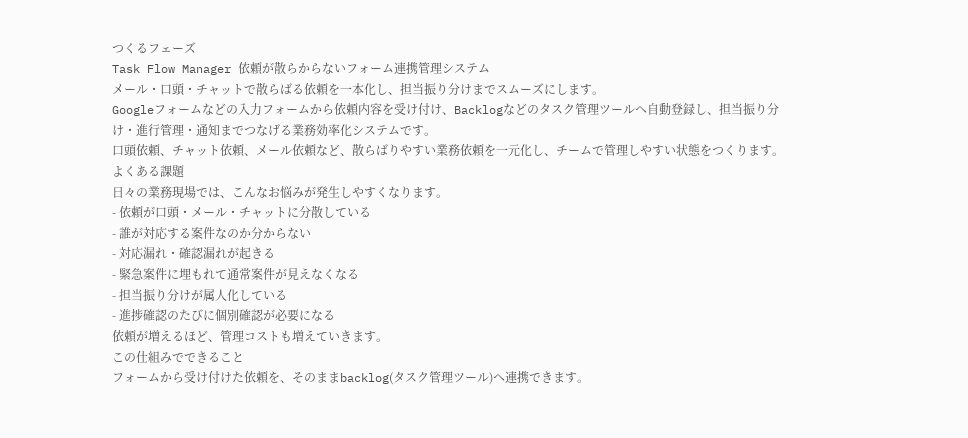つくるフェーズ
Task Flow Manager 依頼が散らからないフォーム連携管理システム
メール・口頭・チャットで散らばる依頼を一本化し、担当振り分けまでスムーズにします。
Googleフォームなどの入力フォームから依頼内容を受け付け、Backlogなどのタスク管理ツールへ自動登録し、担当振り分け・進行管理・通知までつなげる業務効率化システムです。
口頭依頼、チャット依頼、メール依頼など、散らばりやすい業務依頼を一元化し、チームで管理しやすい状態をつくります。
よくある課題
日々の業務現場では、こんなお悩みが発生しやすくなります。
- 依頼が口頭・メール・チャットに分散している
- 誰が対応する案件なのか分からない
- 対応漏れ・確認漏れが起きる
- 緊急案件に埋もれて通常案件が見えなくなる
- 担当振り分けが属人化している
- 進捗確認のたびに個別確認が必要になる
依頼が増えるほど、管理コストも増えていきます。
この仕組みでできること
フォームから受け付けた依頼を、そのままbacklog(タスク管理ツール)へ連携できます。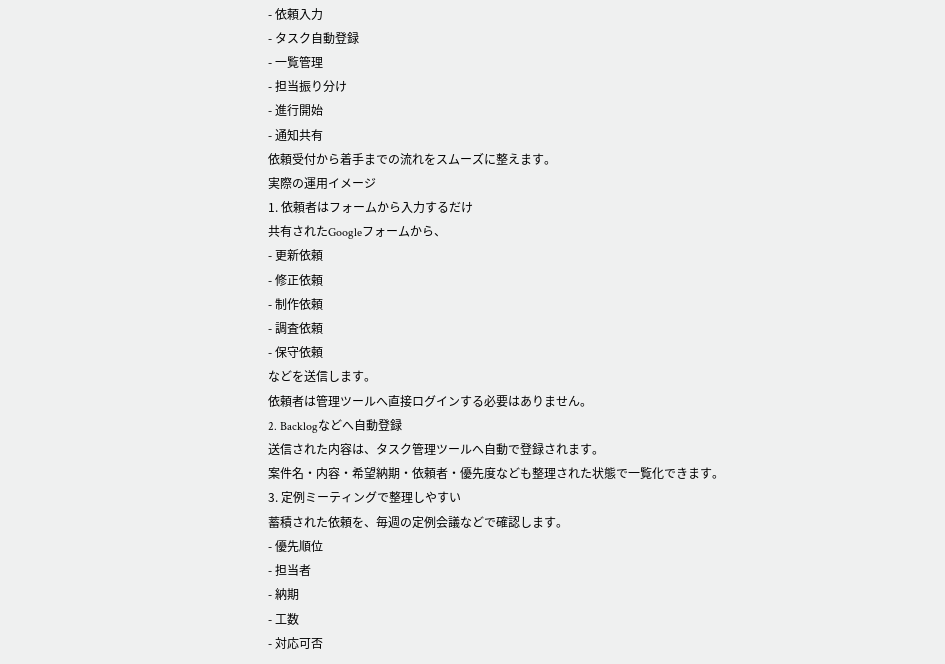- 依頼入力
- タスク自動登録
- 一覧管理
- 担当振り分け
- 進行開始
- 通知共有
依頼受付から着手までの流れをスムーズに整えます。
実際の運用イメージ
1. 依頼者はフォームから入力するだけ
共有されたGoogleフォームから、
- 更新依頼
- 修正依頼
- 制作依頼
- 調査依頼
- 保守依頼
などを送信します。
依頼者は管理ツールへ直接ログインする必要はありません。
2. Backlogなどへ自動登録
送信された内容は、タスク管理ツールへ自動で登録されます。
案件名・内容・希望納期・依頼者・優先度なども整理された状態で一覧化できます。
3. 定例ミーティングで整理しやすい
蓄積された依頼を、毎週の定例会議などで確認します。
- 優先順位
- 担当者
- 納期
- 工数
- 対応可否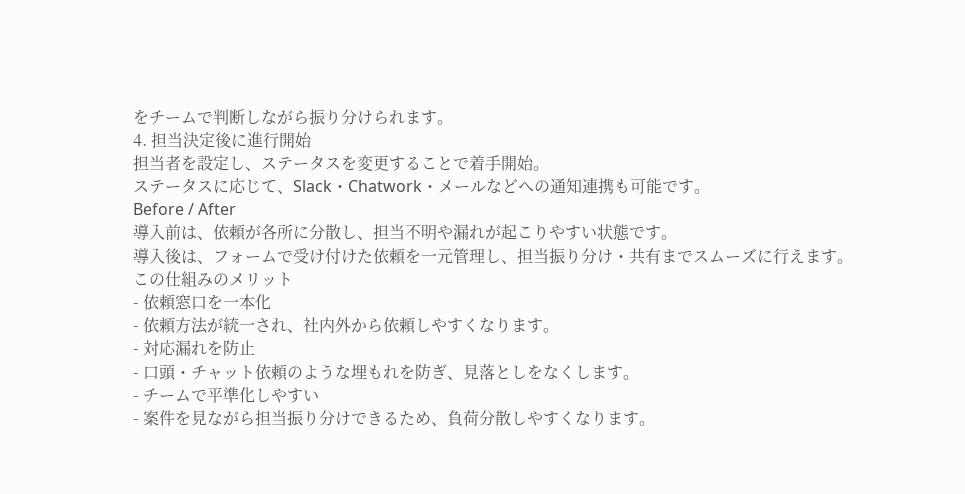をチームで判断しながら振り分けられます。
4. 担当決定後に進行開始
担当者を設定し、ステータスを変更することで着手開始。
ステータスに応じて、Slack・Chatwork・メールなどへの通知連携も可能です。
Before / After
導入前は、依頼が各所に分散し、担当不明や漏れが起こりやすい状態です。
導入後は、フォームで受け付けた依頼を一元管理し、担当振り分け・共有までスムーズに行えます。
この仕組みのメリット
- 依頼窓口を一本化
- 依頼方法が統一され、社内外から依頼しやすくなります。
- 対応漏れを防止
- 口頭・チャット依頼のような埋もれを防ぎ、見落としをなくします。
- チームで平準化しやすい
- 案件を見ながら担当振り分けできるため、負荷分散しやすくなります。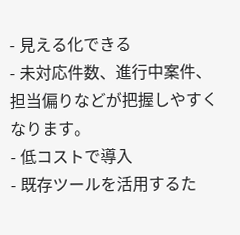- 見える化できる
- 未対応件数、進行中案件、担当偏りなどが把握しやすくなります。
- 低コストで導入
- 既存ツールを活用するた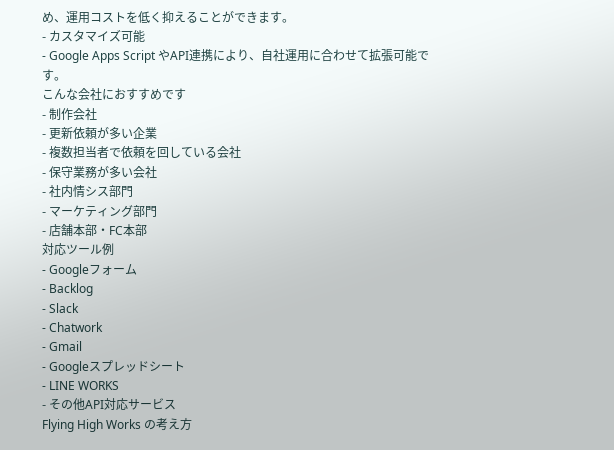め、運用コストを低く抑えることができます。
- カスタマイズ可能
- Google Apps Script やAPI連携により、自社運用に合わせて拡張可能です。
こんな会社におすすめです
- 制作会社
- 更新依頼が多い企業
- 複数担当者で依頼を回している会社
- 保守業務が多い会社
- 社内情シス部門
- マーケティング部門
- 店舗本部・FC本部
対応ツール例
- Googleフォーム
- Backlog
- Slack
- Chatwork
- Gmail
- Googleスプレッドシート
- LINE WORKS
- その他API対応サービス
Flying High Works の考え方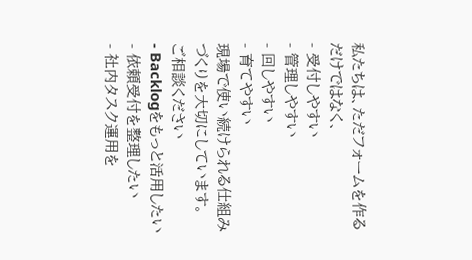私たちは、ただフォームを作るだけではなく、
- 受付しやすい
- 管理しやすい
- 回しやすい
- 育てやすい
現場で使い続けられる仕組みづくりを大切にしています。
ご相談ください
- Backlogをもっと活用したい
- 依頼受付を整理したい
- 社内タスク運用を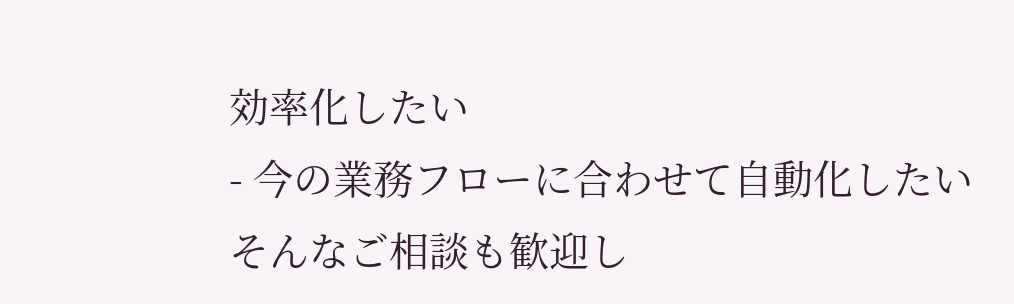効率化したい
- 今の業務フローに合わせて自動化したい
そんなご相談も歓迎し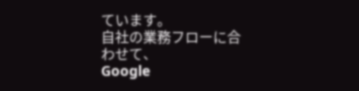ています。
自社の業務フローに合わせて、
Google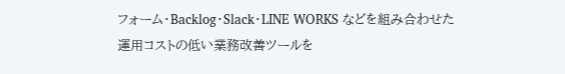フォーム・Backlog・Slack・LINE WORKS などを組み合わせた
運用コストの低い業務改善ツールを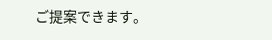ご提案できます。